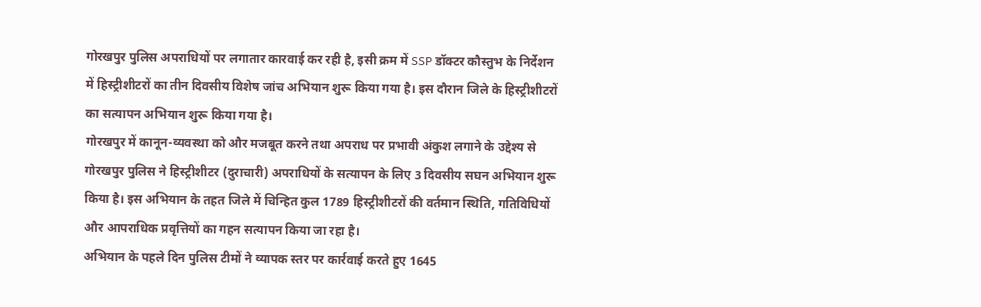गोरखपुर पुलिस अपराधियों पर लगातार कारवाई कर रही है, इसी क्रम में SSP डॉक्टर कौस्तुभ के निर्देशन में हिस्ट्रीशीटरों का तीन दिवसीय विशेष जांच अभियान शुरू किया गया है। इस दौरान जिले के हिस्ट्रीशीटरों का सत्यापन अभियान शुरू किया गया है।
गोरखपुर में कानून-व्यवस्था को और मजबूत करने तथा अपराध पर प्रभावी अंकुश लगाने के उद्देश्य से गोरखपुर पुलिस ने हिस्ट्रीशीटर (दुराचारी) अपराधियों के सत्यापन के लिए 3 दिवसीय सघन अभियान शुरू किया है। इस अभियान के तहत जिले में चिन्हित कुल 1789 हिस्ट्रीशीटरों की वर्तमान स्थिति, गतिविधियों और आपराधिक प्रवृत्तियों का गहन सत्यापन किया जा रहा है।
अभियान के पहले दिन पुलिस टीमों ने व्यापक स्तर पर कार्रवाई करते हुए 1645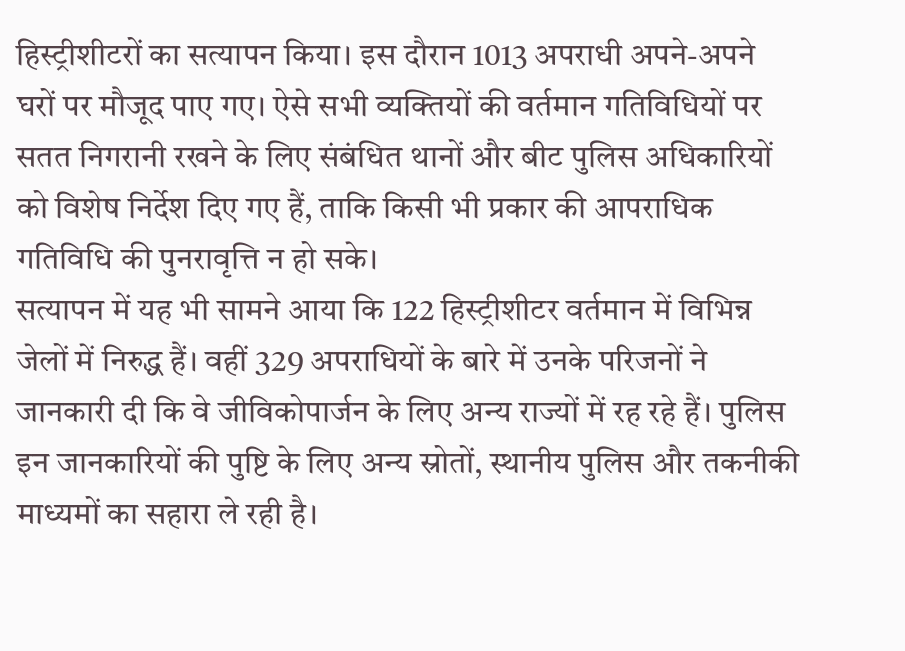हिस्ट्रीशीटरों का सत्यापन किया। इस दौरान 1013 अपराधी अपने-अपने घरों पर मौजूद पाए गए। ऐसे सभी व्यक्तियों की वर्तमान गतिविधियों पर सतत निगरानी रखने के लिए संबंधित थानों और बीट पुलिस अधिकारियों को विशेष निर्देश दिए गए हैं, ताकि किसी भी प्रकार की आपराधिक गतिविधि की पुनरावृत्ति न हो सके।
सत्यापन में यह भी सामने आया कि 122 हिस्ट्रीशीटर वर्तमान में विभिन्न जेलों में निरुद्ध हैं। वहीं 329 अपराधियों के बारे में उनके परिजनों ने जानकारी दी कि वे जीविकोपार्जन के लिए अन्य राज्यों में रह रहे हैं। पुलिस इन जानकारियों की पुष्टि के लिए अन्य स्रोतों, स्थानीय पुलिस और तकनीकी माध्यमों का सहारा ले रही है।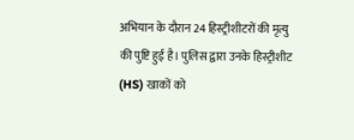अभियान के दौरान 24 हिस्ट्रीशीटरों की मृत्यु की पुष्टि हुई है। पुलिस द्वारा उनके हिस्ट्रीशीट (HS) खाकों को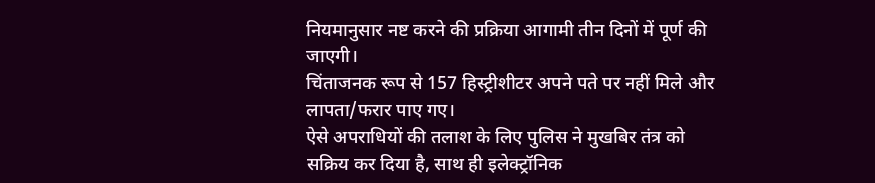नियमानुसार नष्ट करने की प्रक्रिया आगामी तीन दिनों में पूर्ण की जाएगी।
चिंताजनक रूप से 157 हिस्ट्रीशीटर अपने पते पर नहीं मिले और लापता/फरार पाए गए।
ऐसे अपराधियों की तलाश के लिए पुलिस ने मुखबिर तंत्र को सक्रिय कर दिया है, साथ ही इलेक्ट्रॉनिक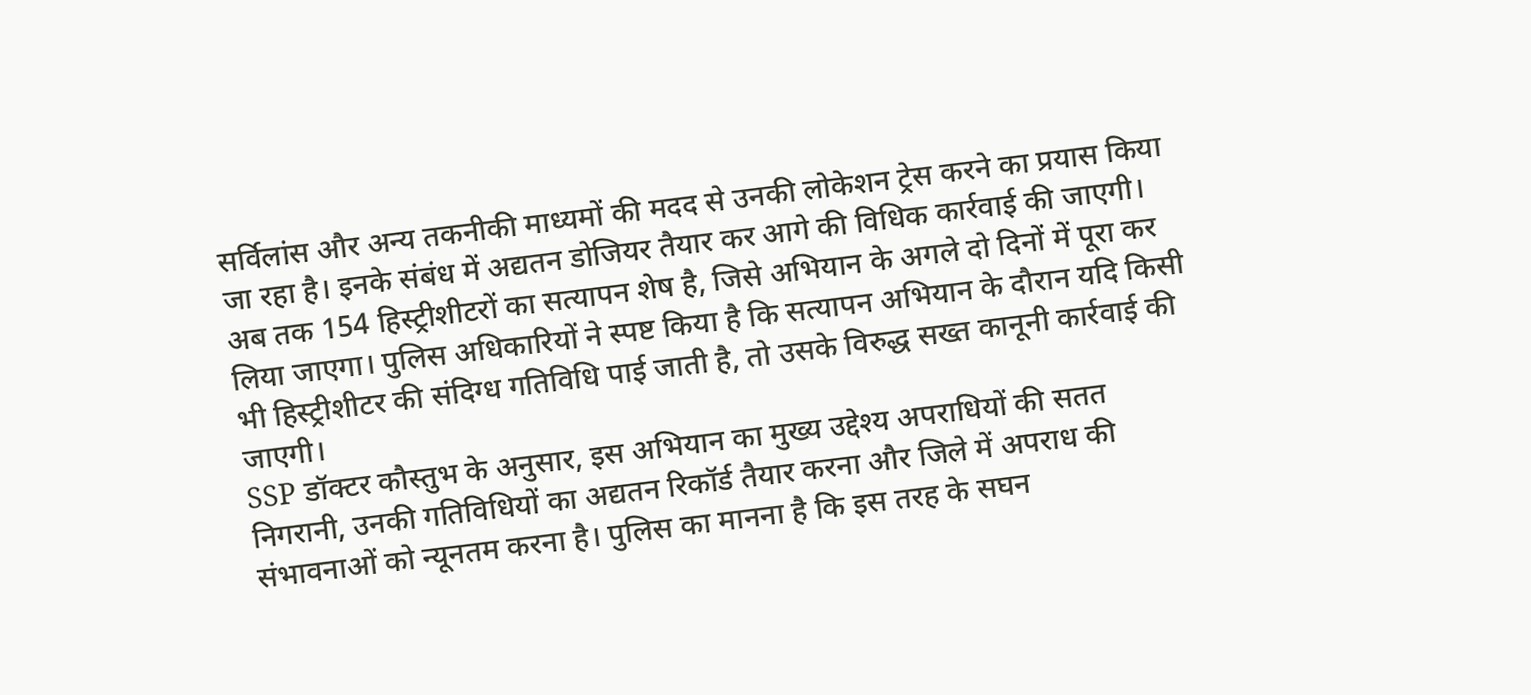सर्विलांस और अन्य तकनीकी माध्यमों की मदद से उनकी लोकेशन ट्रेस करने का प्रयास किया जा रहा है। इनके संबंध में अद्यतन डोजियर तैयार कर आगे की विधिक कार्रवाई की जाएगी।
अब तक 154 हिस्ट्रीशीटरों का सत्यापन शेष है, जिसे अभियान के अगले दो दिनों में पूरा कर लिया जाएगा। पुलिस अधिकारियों ने स्पष्ट किया है कि सत्यापन अभियान के दौरान यदि किसी भी हिस्ट्रीशीटर की संदिग्ध गतिविधि पाई जाती है, तो उसके विरुद्ध सख्त कानूनी कार्रवाई की जाएगी।
SSP डॉक्टर कौस्तुभ के अनुसार, इस अभियान का मुख्य उद्देश्य अपराधियों की सतत निगरानी, उनकी गतिविधियों का अद्यतन रिकॉर्ड तैयार करना और जिले में अपराध की संभावनाओं को न्यूनतम करना है। पुलिस का मानना है कि इस तरह के सघन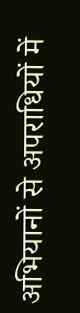अभियानों से अपराधियों में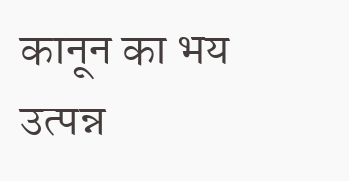कानून का भय उत्पन्न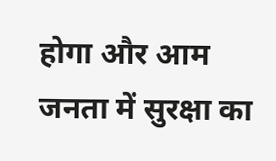होगा और आम जनता में सुरक्षा का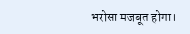भरोसा मजबूत होगा।